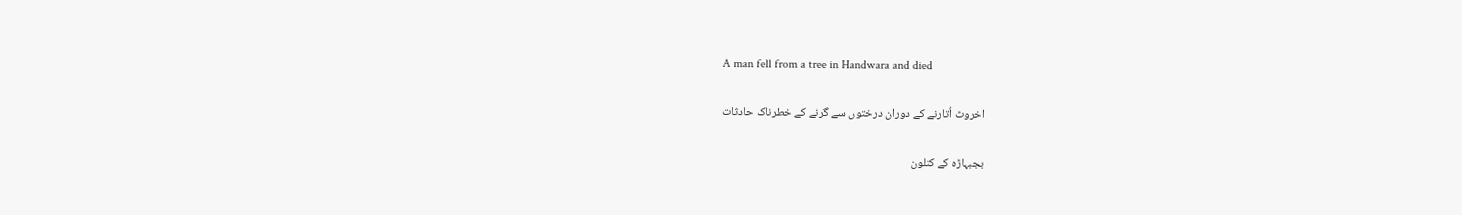A man fell from a tree in Handwara and died

اخروٹ اُتارنے کے دوران درختوں سے گرنے کے خطرناک حادثات

بجبہاڑہ کے کنلون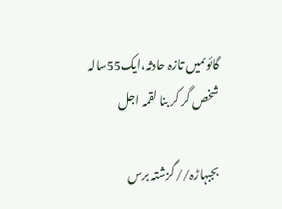گائوںمیں تازہ حادثہ،ایک55سالہ شخص گر کر بنا لقمہ اجل

بجبہاڑہ//گزشتہ برس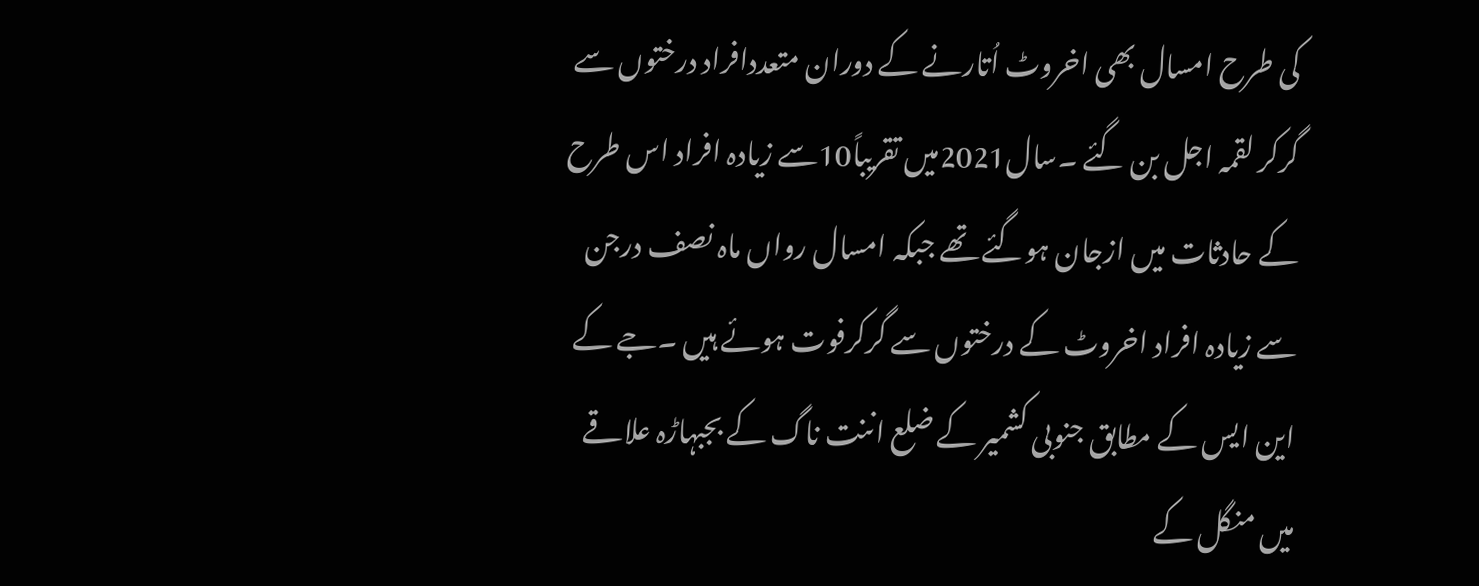کی طرح امسال بھی اخروٹ اُتارنے کے دوران متعددافراد درختوں سے گرکر لقمہ اجل بن گئے ۔سال2021میں تقریباً10سے زیادہ افراد اس طرح کے حادثات میں ازجان ہوگئے تھے جبکہ امسال رواں ماہ نصف درجن سے زیادہ افراد اخروٹ کے درختوں سے گرکرفوت ہوئے ہیں ۔جے کے این ایس کے مطابق جنوبی کشمیر کے ضلع اننت ناگ کے بجبہاڑہ علاقے میں منگل کے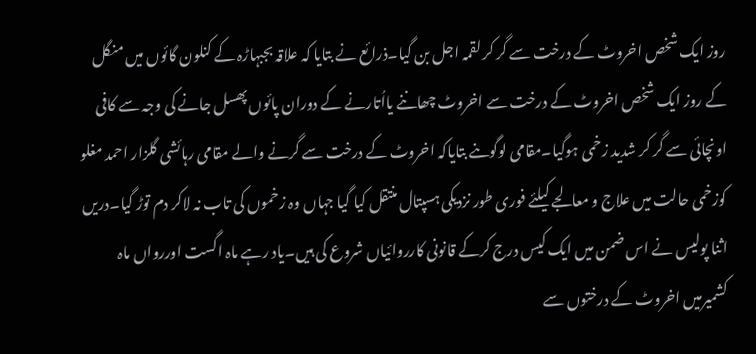روز ایک شخص اخروٹ کے درخت سے گر کر لقمہ اجل بن گیا۔ذرائع نے بتایا کہ علاقہ بجبہاڑہ کے کنلون گائوں میں منگل کے روز ایک شخص اخروٹ کے درخت سے اخروٹ چھاننے یااُتارنے کے دوران پائوں پھسل جانے کی وجہ سے کافی اونچائی سے گر کر شدید زخمی ہوگیا۔مقامی لوگوںنے بتایاکہ اخروٹ کے درخت سے گرنے والے مقامی رہائشی گلزار احمد مغلو کوزخمی حالت میں علاج و معالجے کیلئے فوری طور نزدیکی ہسپتال منتقل کیا گیا جہاں وہ زخموں کی تاب نہ لاکر دم توڑ گیا۔دریں اثنا پولیس نے اس ضمن میں ایک کیس درج کرکے قانونی کارروائیاں شروع کی ہیں۔یاد رہے ماہ اگست اوررواں ماہ کشمیرمیں اخروٹ کے درختوں سے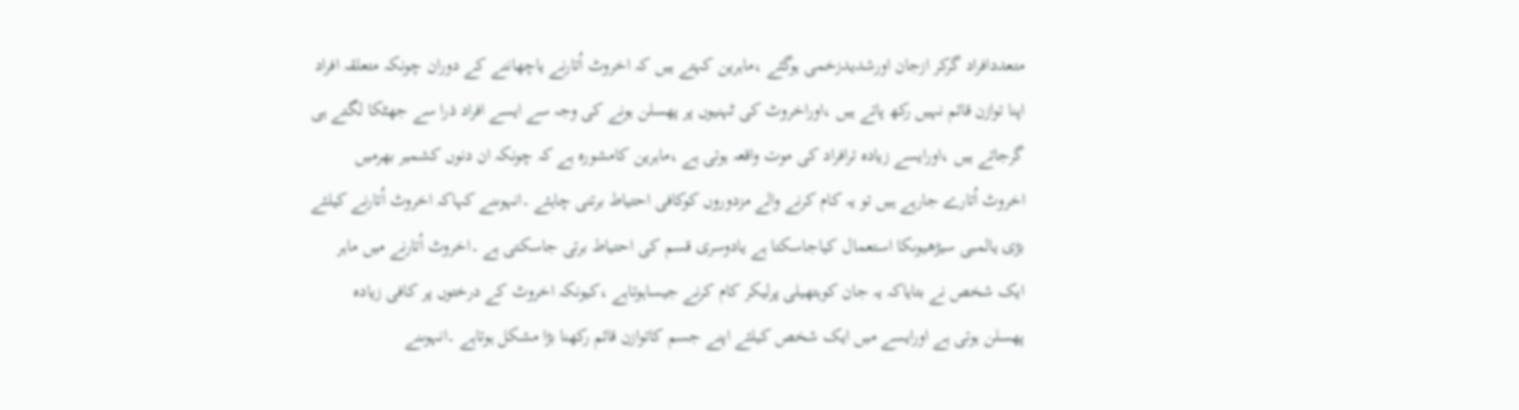متعددافراد گرکر ازجان اورشدیدزخمی ہوگئے ،ماہرین کہتے ہیں کہ اخروٹ اُتارنے یاچھاننے کے دوران چونکہ متعلقہ افراد اپنا توازن قائم نہیں رکھ پاتے ہیں ،اوراخروٹ کی ٹہنیوں پر پھسلن ہونے کی وجہ سے ایسے افراد ذرا سے جھٹکا لگتے ہی گرجاتے ہیں ،اورایسے زیادہ ترافراد کی موت واقعہ ہوتی ہے ،ماہرین کامشورہ ہے کہ چونکہ ان دنوں کشمیر بھرمیں اخروٹ اُتارے جارہے ہیں تو یہ کام کرنے والے مزدوروں کوکافی احتیاط برتنی چاہئے ۔انہوںنے کہاکہ اخروٹ اُتارنے کیلئے بڑی یالمبی سیڑھیوںکا استعمال کیاجاسکتا ہے یادوسری قسم کی احتیاط برتی جاسکتی ہے ۔اخروٹ اُتارنے میں ماہر ایک شخص نے بتایاکہ یہ جان کوہتھیلی پرلیکر کام کرنے جیساہوتاہے ،کیونکہ اخروٹ کے درختوں پر کافی زیادہ پھسلن ہوتی ہے اورایسے میں ایک شخص کیلئے اپنے جسم کاتوازن قائم رکھنا بڑا مشکل ہوتاہے ۔انہوںنے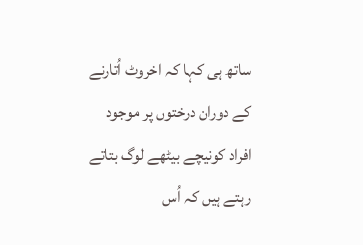ساتھ ہی کہا کہ اخروٹ اُتارنے کے دوران درختوں پر موجود افراد کونیچے بیٹھے لوگ بتاتے رہتے ہیں کہ اُس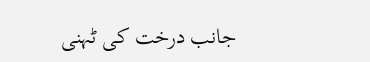جانب درخت کی ٹہنی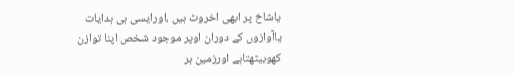یاشاخ پر ابھی اخروٹ ہیں ،اورایسی ہی ہدایات یاآوازوں کے دوران اوپر موجود شخص اپنا توازن کھوبیٹھتاہے اورزمین ہر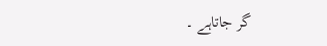گر جاتاہے ۔